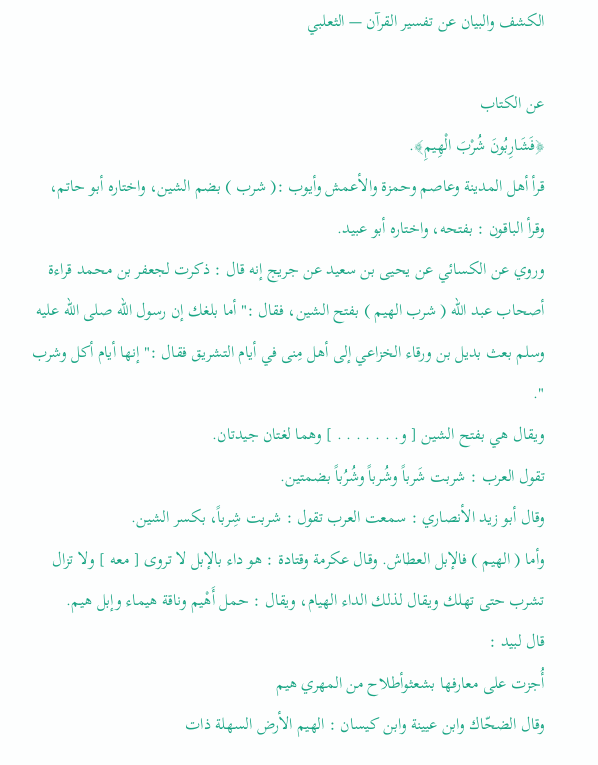الكشف والبيان عن تفسير القرآن — الثعلبي

عن الكتاب
﴿فَشَارِبُونَ شُرْبَ الْهِيمِ﴾.
قرأ أهل المدينة وعاصم وحمزة والأعمش وأيوب :( شرب ) بضم الشين، واختاره أبو حاتم، وقرأ الباقون : بفتحه، واختاره أبو عبيد.
وروي عن الكسائي عن يحيى بن سعيد عن جريج إنه قال : ذكرت لجعفر بن محمد قراءة أصحاب عبد الله ( شرب الهيم ) بفتح الشين، فقال :" أما بلغك إن رسول الله صلى الله عليه وسلم بعث بديل بن ورقاء الخزاعي إلى أهل مِنى في أيام التشريق فقال :" إنها أيام أكل وشرب ".
ويقال هي بفتح الشين [ و. . . . . . . ] وهما لغتان جيدتان.
تقول العرب : شربت شَرباً وشُرباً وشُرُباً بضمتين.
وقال أبو زيد الأنصاري : سمعت العرب تقول : شربت شِرباً، بكسر الشين.
وأما ( الهيم ) فالإبل العطاش. وقال عكرمة وقتادة : هو داء بالإبل لا تروى [ معه ] ولا تزال تشرب حتى تهلك ويقال لذلك الداء الهيام، ويقال : حمل أَهْيم وناقة هيماء وإبل هيم.
قال لبيد :
أُجزت على معارفها بشعثوأطلاح من المهري هيم
وقال الضحّاك وابن عيينة وابن كيسان : الهيم الأرض السهلة ذات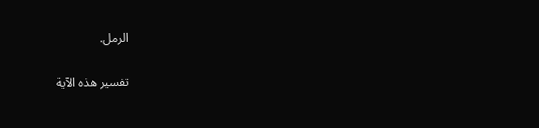الرمل.

تفسير هذه الآية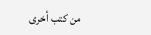من كتب أخرى